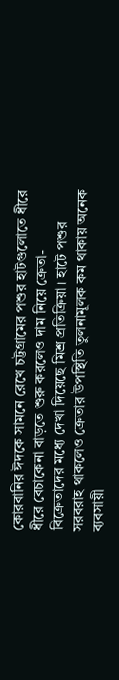কোরবানির ঈদকে সামনে রেখে চট্টগ্রামের পশুর হাটগুলোতে ধীরে ধীরে বেচাকেনা বাড়তে শুরু করলেও দাম নিয়ে ক্রেতা-বিক্রেতাদের মধ্যে দেখা দিয়েছে মিশ্র প্রতিক্রিয়া। হাটে পশুর সরবরাহ থাকলেও ক্রেতার উপস্থিতি তুলনামূলক কম থাকায় অনেক ব্যবসায়ী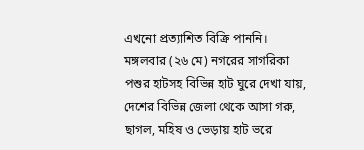এখনো প্রত্যাশিত বিক্রি পাননি।
মঙ্গলবার (২৬ মে) নগরের সাগরিকা পশুর হাটসহ বিভিন্ন হাট ঘুরে দেখা যায়, দেশের বিভিন্ন জেলা থেকে আসা গরু, ছাগল, মহিষ ও ভেড়ায় হাট ভরে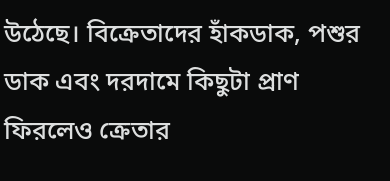উঠেছে। বিক্রেতাদের হাঁকডাক, পশুর ডাক এবং দরদামে কিছুটা প্রাণ ফিরলেও ক্রেতার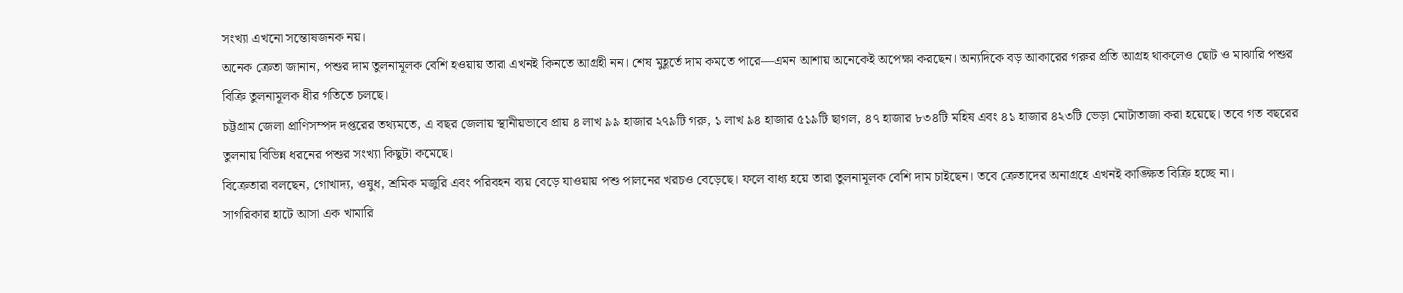সংখ্যা এখনো সন্তোষজনক নয়।
অনেক ক্রেতা জানান, পশুর দাম তুলনামূলক বেশি হওয়ায় তারা এখনই কিনতে আগ্রহী নন। শেষ মুহূর্তে দাম কমতে পারে—এমন আশায় অনেকেই অপেক্ষা করছেন। অন্যদিকে বড় আকারের গরুর প্রতি আগ্রহ থাকলেও ছোট ও মাঝারি পশুর বিক্রি তুলনামূলক ধীর গতিতে চলছে।
চট্টগ্রাম জেলা প্রাণিসম্পদ দপ্তরের তথ্যমতে, এ বছর জেলায় স্থানীয়ভাবে প্রায় ৪ লাখ ৯৯ হাজার ২৭৯টি গরু, ১ লাখ ৯৪ হাজার ৫১৯টি ছাগল, ৪৭ হাজার ৮৩৪টি মহিষ এবং ৪১ হাজার ৪২৩টি ভেড়া মোটাতাজা করা হয়েছে। তবে গত বছরের তুলনায় বিভিন্ন ধরনের পশুর সংখ্যা কিছুটা কমেছে।
বিক্রেতারা বলছেন, গোখাদ্য, ওষুধ, শ্রমিক মজুরি এবং পরিবহন ব্যয় বেড়ে যাওয়ায় পশু পালনের খরচও বেড়েছে। ফলে বাধ্য হয়ে তারা তুলনামূলক বেশি দাম চাইছেন। তবে ক্রেতাদের অনাগ্রহে এখনই কাঙ্ক্ষিত বিক্রি হচ্ছে না।
সাগরিকার হাটে আসা এক খামারি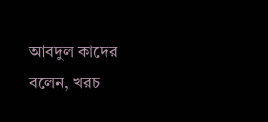আবদুল কাদের বলেন, খরচ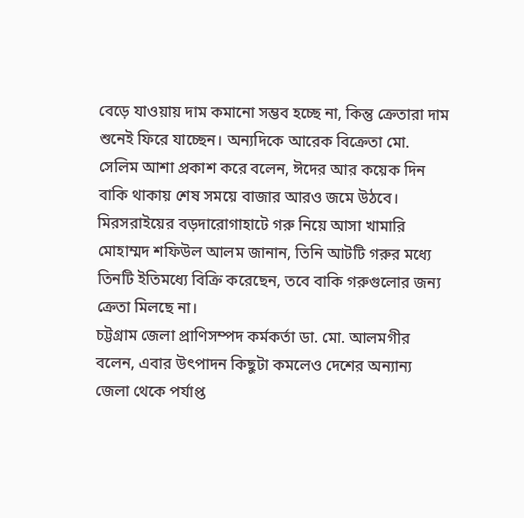বেড়ে যাওয়ায় দাম কমানো সম্ভব হচ্ছে না, কিন্তু ক্রেতারা দাম শুনেই ফিরে যাচ্ছেন। অন্যদিকে আরেক বিক্রেতা মো. সেলিম আশা প্রকাশ করে বলেন, ঈদের আর কয়েক দিন বাকি থাকায় শেষ সময়ে বাজার আরও জমে উঠবে।
মিরসরাইয়ের বড়দারোগাহাটে গরু নিয়ে আসা খামারি মোহাম্মদ শফিউল আলম জানান, তিনি আটটি গরুর মধ্যে তিনটি ইতিমধ্যে বিক্রি করেছেন, তবে বাকি গরুগুলোর জন্য ক্রেতা মিলছে না।
চট্টগ্রাম জেলা প্রাণিসম্পদ কর্মকর্তা ডা. মো. আলমগীর বলেন, এবার উৎপাদন কিছুটা কমলেও দেশের অন্যান্য জেলা থেকে পর্যাপ্ত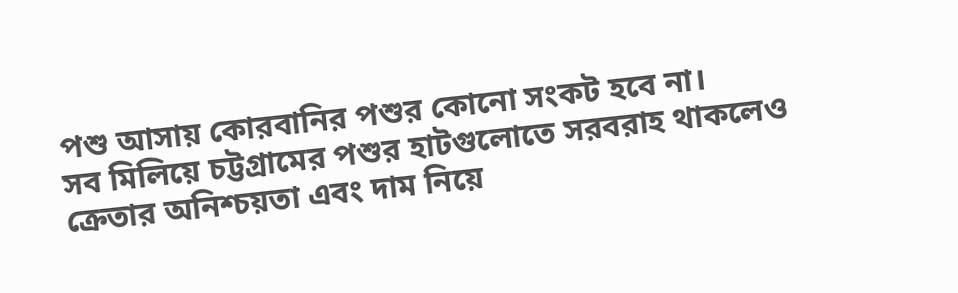পশু আসায় কোরবানির পশুর কোনো সংকট হবে না।
সব মিলিয়ে চট্টগ্রামের পশুর হাটগুলোতে সরবরাহ থাকলেও ক্রেতার অনিশ্চয়তা এবং দাম নিয়ে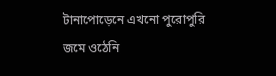টানাপোড়েনে এখনো পুরোপুরি জমে ওঠেনি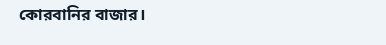কোরবানির বাজার।